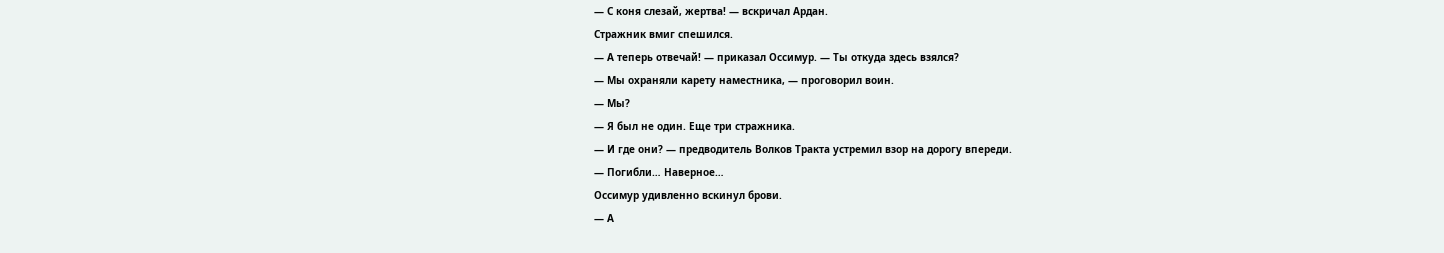— С коня слезай, жертва! — вскричал Ардан.
Стражник вмиг спешился.
— А теперь отвечай! — приказал Оссимур. — Ты откуда здесь взялся?
— Мы охраняли карету наместника, — проговорил воин.
— Мы?
— Я был не один. Еще три стражника.
— И где они? — предводитель Волков Тракта устремил взор на дорогу впереди.
— Погибли… Наверное…
Оссимур удивленно вскинул брови.
— А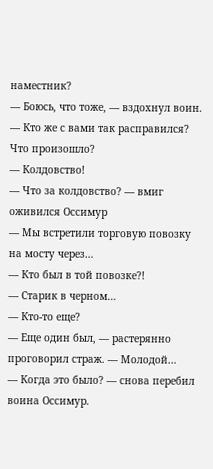наместник?
— Боюсь, что тоже, — вздохнул воин.
— Кто же с вами так расправился? Что произошло?
— Колдовство!
— Что за колдовство? — вмиг оживился Оссимур
— Мы встретили торговую повозку на мосту через…
— Кто был в той повозке?!
— Старик в черном…
— Кто-то еще?
— Еще один был, — растерянно проговорил страж. — Молодой…
— Когда это было? — снова перебил воина Оссимур.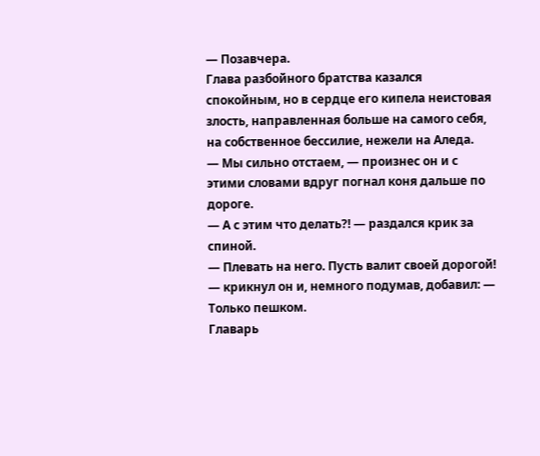— Позавчера.
Глава разбойного братства казался спокойным, но в сердце его кипела неистовая злость, направленная больше на самого себя, на собственное бессилие, нежели на Аледа.
— Мы сильно отстаем, — произнес он и с этими словами вдруг погнал коня дальше по дороге.
— А с этим что делать?! — раздался крик за спиной.
— Плевать на него. Пусть валит своей дорогой! — крикнул он и, немного подумав, добавил: — Только пешком.
Главарь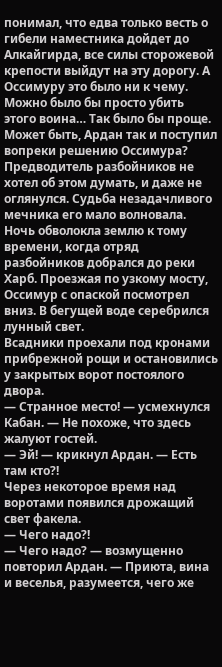понимал, что едва только весть о гибели наместника дойдет до Алкайгирда, все силы сторожевой крепости выйдут на эту дорогу. А Оссимуру это было ни к чему. Можно было бы просто убить этого воина… Так было бы проще. Может быть, Ардан так и поступил вопреки решению Оссимура? Предводитель разбойников не хотел об этом думать, и даже не оглянулся. Судьба незадачливого мечника его мало волновала.
Ночь обволокла землю к тому времени, когда отряд разбойников добрался до реки Харб. Проезжая по узкому мосту, Оссимур с опаской посмотрел вниз. В бегущей воде серебрился лунный свет.
Всадники проехали под кронами прибрежной рощи и остановились у закрытых ворот постоялого двора.
— Странное место! — усмехнулся Кабан. — Не похоже, что здесь жалуют гостей.
— Эй! — крикнул Ардан. — Есть там кто?!
Через некоторое время над воротами появился дрожащий свет факела.
— Чего надо?!
— Чего надо? — возмущенно повторил Ардан. — Приюта, вина и веселья, разумеется, чего же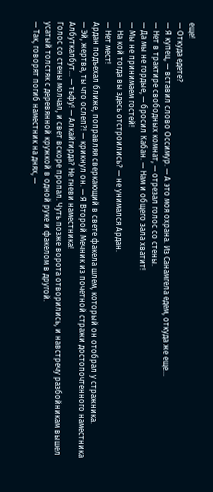еще!
— Откуда едете?
— Я купец, — вставил слово Оссимур. — А это моя охрана. Из Санамгела едем, откуда же еще…
— Нет в трактире свободных комнат, — отрезал голос со стены.
— Да мы не гордые, — бросил Кабан. — Нам и общего зала хватит!
— Мы не принимаем гостей!
— На кой тогда вы здесь отстроились? — не унимался Ардан.
— Нет мест!
Ардан подъехал ближе, поправляя сверкающий в свете факела шлем, который он отобрал у стражника.
— Эй, жертва, ты что ослеп?! — крикнул он. — Я Второй Мечник из почетной стражи достопочтенного наместника Албуткалбут… — тьфу! — Алкайгирда? Не гневи наместника!
Голос со стены молчал, и свет вскоре пропал. Чуть позже ворота отворились, и навстречу разбойникам вышел усатый толстяк с деревянной кружкой в одной руке и факелом в другой.
— Так, говорят погиб наместник на днях, —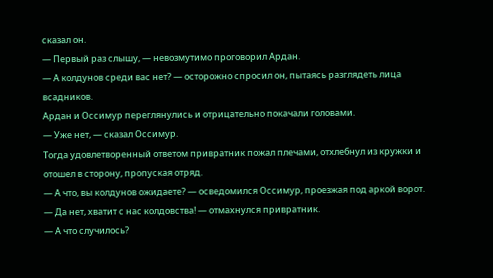сказал он.
— Первый раз слышу, — невозмутимо проговорил Ардан.
— А колдунов среди вас нет? — осторожно спросил он, пытаясь разглядеть лица всадников.
Ардан и Оссимур переглянулись и отрицательно покачали головами.
— Уже нет, — сказал Оссимур.
Тогда удовлетворенный ответом привратник пожал плечами, отхлебнул из кружки и отошел в сторону, пропуская отряд.
— А что, вы колдунов ожидаете? — осведомился Оссимур, проезжая под аркой ворот.
— Да нет, хватит с нас колдовства! — отмахнулся привратник.
— А что случилось?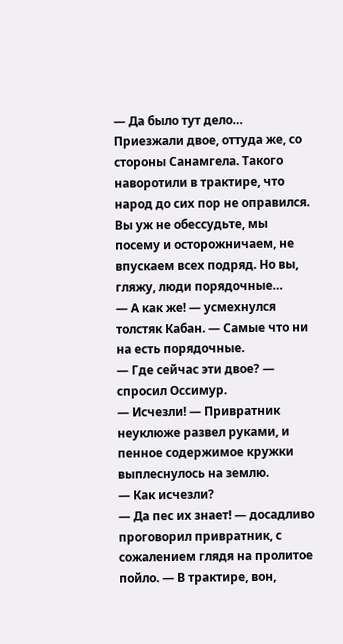— Да было тут дело… Приезжали двое, оттуда же, со стороны Санамгела. Такого наворотили в трактире, что народ до сих пор не оправился. Вы уж не обессудьте, мы посему и осторожничаем, не впускаем всех подряд. Но вы, гляжу, люди порядочные…
— А как же! — усмехнулся толстяк Кабан. — Самые что ни на есть порядочные.
— Где сейчас эти двое? — спросил Оссимур.
— Исчезли! — Привратник неуклюже развел руками, и пенное содержимое кружки выплеснулось на землю.
— Как исчезли?
— Да пес их знает! — досадливо проговорил привратник, с сожалением глядя на пролитое пойло. — В трактире, вон,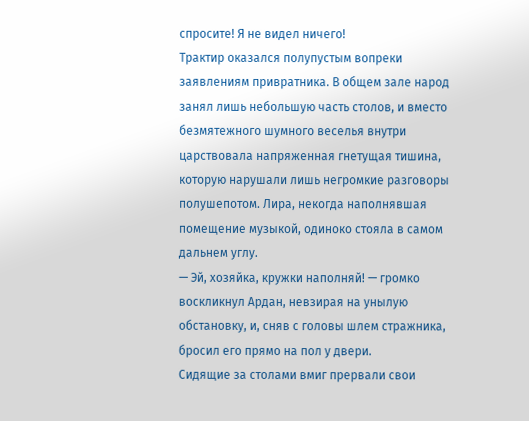спросите! Я не видел ничего!
Трактир оказался полупустым вопреки заявлениям привратника. В общем зале народ занял лишь небольшую часть столов, и вместо безмятежного шумного веселья внутри царствовала напряженная гнетущая тишина, которую нарушали лишь негромкие разговоры полушепотом. Лира, некогда наполнявшая помещение музыкой, одиноко стояла в самом дальнем углу.
— Эй, хозяйка, кружки наполняй! — громко воскликнул Ардан, невзирая на унылую обстановку, и, сняв с головы шлем стражника, бросил его прямо на пол у двери.
Сидящие за столами вмиг прервали свои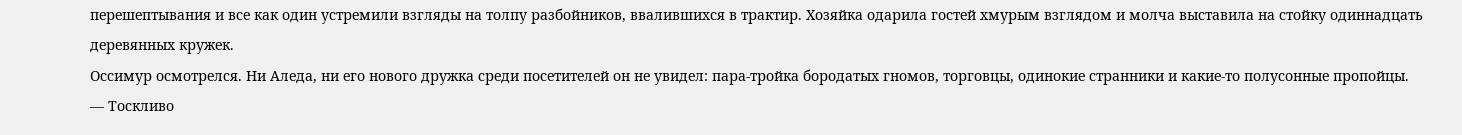перешептывания и все как один устремили взгляды на толпу разбойников, ввалившихся в трактир. Хозяйка одарила гостей хмурым взглядом и молча выставила на стойку одиннадцать деревянных кружек.
Оссимур осмотрелся. Ни Аледа, ни его нового дружка среди посетителей он не увидел: пара-тройка бородатых гномов, торговцы, одинокие странники и какие-то полусонные пропойцы.
— Тоскливо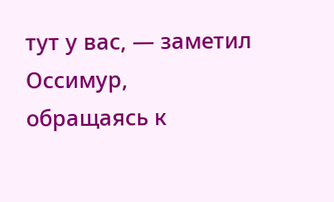тут у вас, — заметил Оссимур, обращаясь к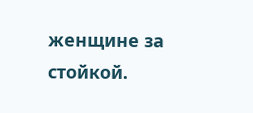женщине за стойкой.